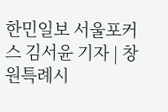한민일보 서울포커스 김서윤 기자 | 창원특례시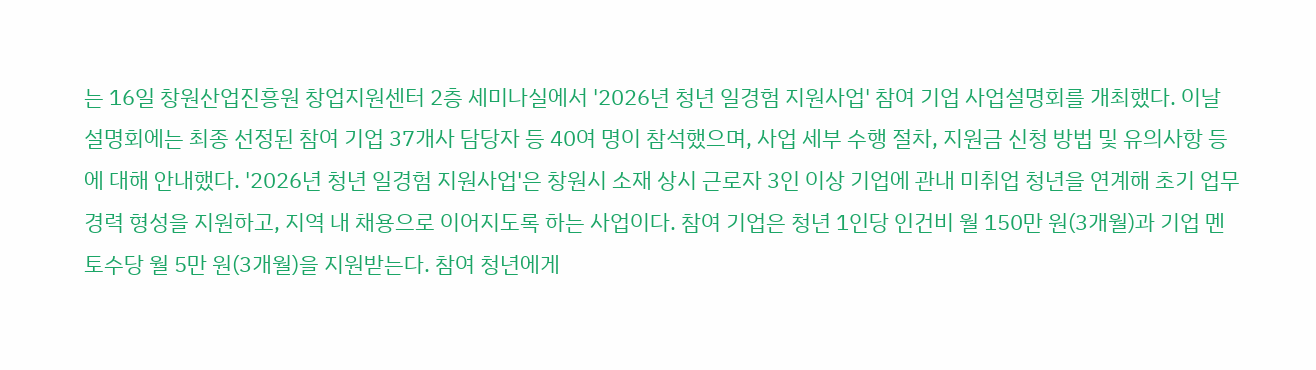는 16일 창원산업진흥원 창업지원센터 2층 세미나실에서 '2026년 청년 일경험 지원사업' 참여 기업 사업설명회를 개최했다. 이날 설명회에는 최종 선정된 참여 기업 37개사 담당자 등 40여 명이 참석했으며, 사업 세부 수행 절차, 지원금 신청 방법 및 유의사항 등에 대해 안내했다. '2026년 청년 일경험 지원사업'은 창원시 소재 상시 근로자 3인 이상 기업에 관내 미취업 청년을 연계해 초기 업무경력 형성을 지원하고, 지역 내 채용으로 이어지도록 하는 사업이다. 참여 기업은 청년 1인당 인건비 월 150만 원(3개월)과 기업 멘토수당 월 5만 원(3개월)을 지원받는다. 참여 청년에게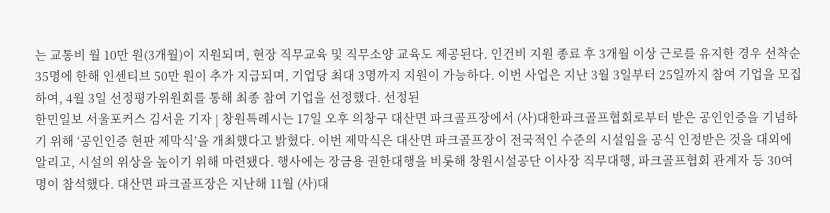는 교통비 월 10만 원(3개월)이 지원되며, 현장 직무교육 및 직무소양 교육도 제공된다. 인건비 지원 종료 후 3개월 이상 근로를 유지한 경우 선착순 35명에 한해 인센티브 50만 원이 추가 지급되며, 기업당 최대 3명까지 지원이 가능하다. 이번 사업은 지난 3월 3일부터 25일까지 참여 기업을 모집하여, 4월 3일 선정평가위원회를 통해 최종 참여 기업을 선정했다. 선정된
한민일보 서울포커스 김서윤 기자 | 창원특례시는 17일 오후 의창구 대산면 파크골프장에서 (사)대한파크골프협회로부터 받은 공인인증을 기념하기 위해 ‘공인인증 현판 제막식’을 개최했다고 밝혔다. 이번 제막식은 대산면 파크골프장이 전국적인 수준의 시설임을 공식 인정받은 것을 대외에 알리고, 시설의 위상을 높이기 위해 마련됐다. 행사에는 장금용 권한대행을 비롯해 창원시설공단 이사장 직무대행, 파크골프협회 관계자 등 30여 명이 참석했다. 대산면 파크골프장은 지난해 11월 (사)대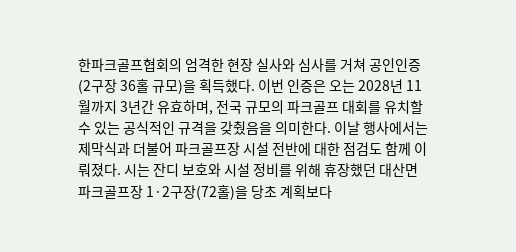한파크골프협회의 엄격한 현장 실사와 심사를 거쳐 공인인증(2구장 36홀 규모)을 획득했다. 이번 인증은 오는 2028년 11월까지 3년간 유효하며, 전국 규모의 파크골프 대회를 유치할 수 있는 공식적인 규격을 갖췄음을 의미한다. 이날 행사에서는 제막식과 더불어 파크골프장 시설 전반에 대한 점검도 함께 이뤄졌다. 시는 잔디 보호와 시설 정비를 위해 휴장했던 대산면 파크골프장 1·2구장(72홀)을 당초 계획보다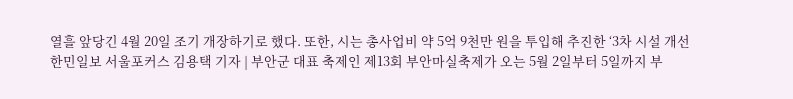열흘 앞당긴 4월 20일 조기 개장하기로 했다. 또한, 시는 총사업비 약 5억 9천만 원을 투입해 추진한 ‘3차 시설 개선
한민일보 서울포커스 김용택 기자 | 부안군 대표 축제인 제13회 부안마실축제가 오는 5월 2일부터 5일까지 부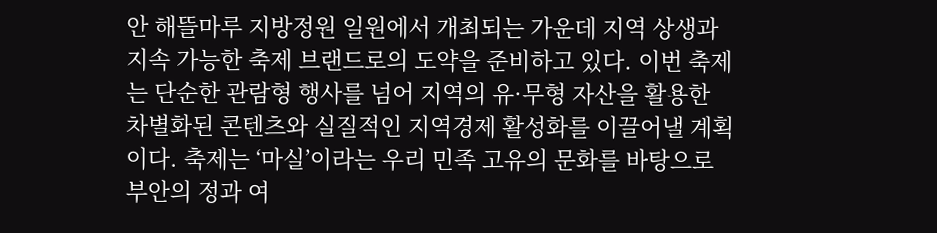안 해뜰마루 지방정원 일원에서 개최되는 가운데 지역 상생과 지속 가능한 축제 브랜드로의 도약을 준비하고 있다. 이번 축제는 단순한 관람형 행사를 넘어 지역의 유·무형 자산을 활용한 차별화된 콘텐츠와 실질적인 지역경제 활성화를 이끌어낼 계획이다. 축제는 ‘마실’이라는 우리 민족 고유의 문화를 바탕으로 부안의 정과 여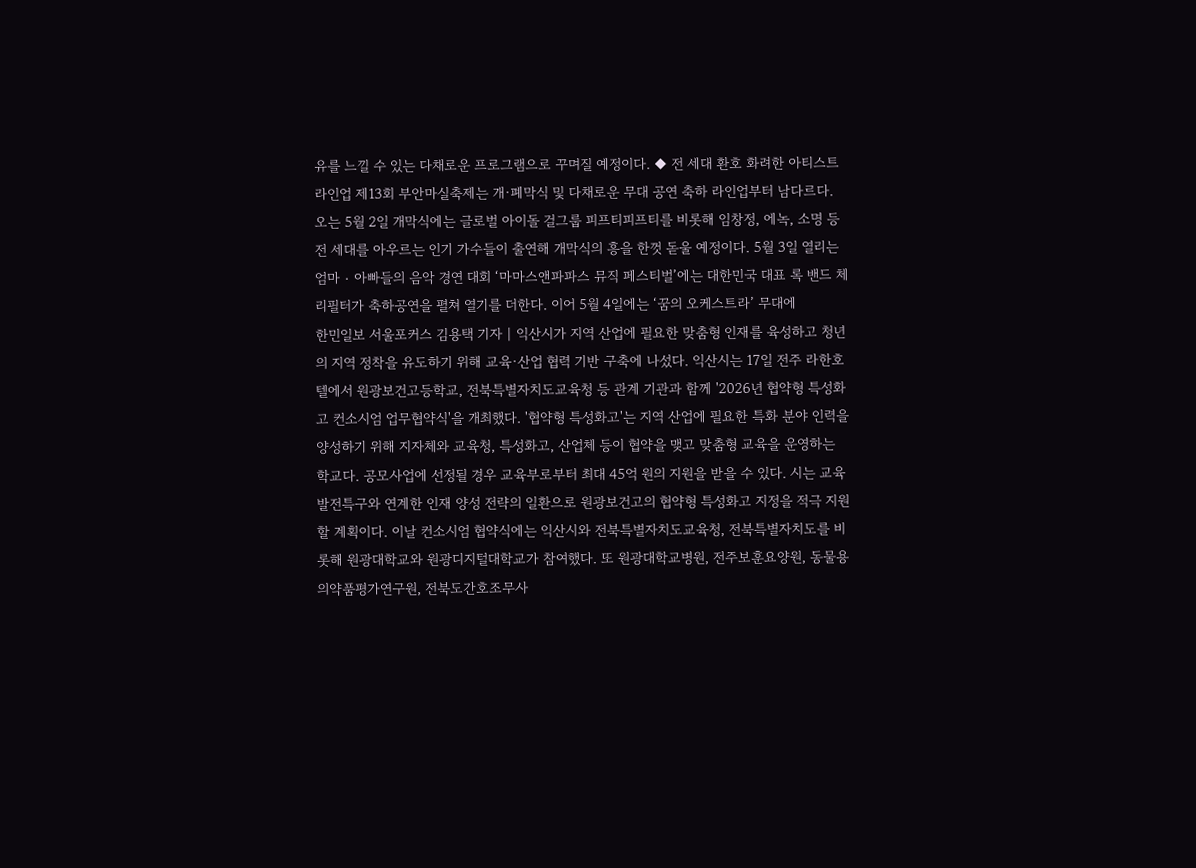유를 느낄 수 있는 다채로운 프로그램으로 꾸며질 예정이다. ◆ 전 세대 환호 화려한 아티스트 라인업 제13회 부안마실축제는 개·폐막식 및 다채로운 무대 공연 축하 라인업부터 남다르다. 오는 5월 2일 개막식에는 글로벌 아이돌 걸그룹 피프티피프티를 비롯해 임창정, 에녹, 소명 등 전 세대를 아우르는 인기 가수들이 출연해 개막식의 흥을 한껏 돋울 예정이다. 5월 3일 열리는 엄마‧아빠들의 음악 경연 대회 ‘마마스앤파파스 뮤직 페스티벌’에는 대한민국 대표 록 밴드 체리필터가 축하공연을 펼쳐 열기를 더한다. 이어 5월 4일에는 ‘꿈의 오케스트라’ 무대에
한민일보 서울포커스 김용택 기자 | 익산시가 지역 산업에 필요한 맞춤형 인재를 육성하고 청년의 지역 정착을 유도하기 위해 교육·산업 협력 기반 구축에 나섰다. 익산시는 17일 전주 라한호텔에서 원광보건고등학교, 전북특별자치도교육청 등 관계 기관과 함께 '2026년 협약형 특성화고 컨소시엄 업무협약식'을 개최했다. '협약형 특성화고'는 지역 산업에 필요한 특화 분야 인력을 양성하기 위해 지자체와 교육청, 특성화고, 산업체 등이 협약을 맺고 맞춤형 교육을 운영하는 학교다. 공모사업에 선정될 경우 교육부로부터 최대 45억 원의 지원을 받을 수 있다. 시는 교육발전특구와 연계한 인재 양성 전략의 일환으로 원광보건고의 협약형 특성화고 지정을 적극 지원할 계획이다. 이날 컨소시엄 협약식에는 익산시와 전북특별자치도교육청, 전북특별자치도를 비롯해 원광대학교와 원광디지털대학교가 참여했다. 또 원광대학교병원, 전주보훈요양원, 동물용의약품평가연구원, 전북도간호조무사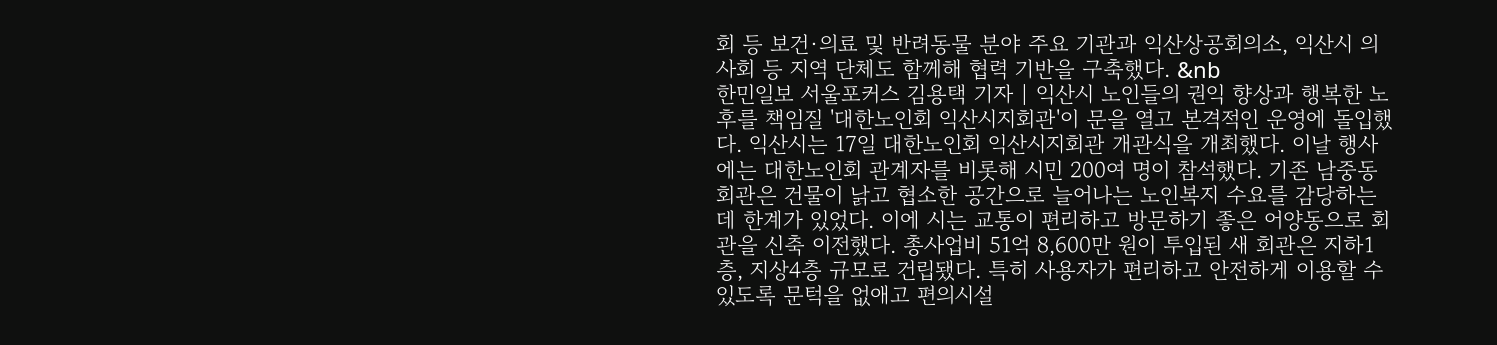회 등 보건·의료 및 반려동물 분야 주요 기관과 익산상공회의소, 익산시 의사회 등 지역 단체도 함께해 협력 기반을 구축했다. &nb
한민일보 서울포커스 김용택 기자 | 익산시 노인들의 권익 향상과 행복한 노후를 책임질 '대한노인회 익산시지회관'이 문을 열고 본격적인 운영에 돌입했다. 익산시는 17일 대한노인회 익산시지회관 개관식을 개최했다. 이날 행사에는 대한노인회 관계자를 비롯해 시민 200여 명이 참석했다. 기존 남중동 회관은 건물이 낡고 협소한 공간으로 늘어나는 노인복지 수요를 감당하는 데 한계가 있었다. 이에 시는 교통이 편리하고 방문하기 좋은 어양동으로 회관을 신축 이전했다. 총사업비 51억 8,600만 원이 투입된 새 회관은 지하1층, 지상4층 규모로 건립됐다. 특히 사용자가 편리하고 안전하게 이용할 수 있도록 문턱을 없애고 편의시설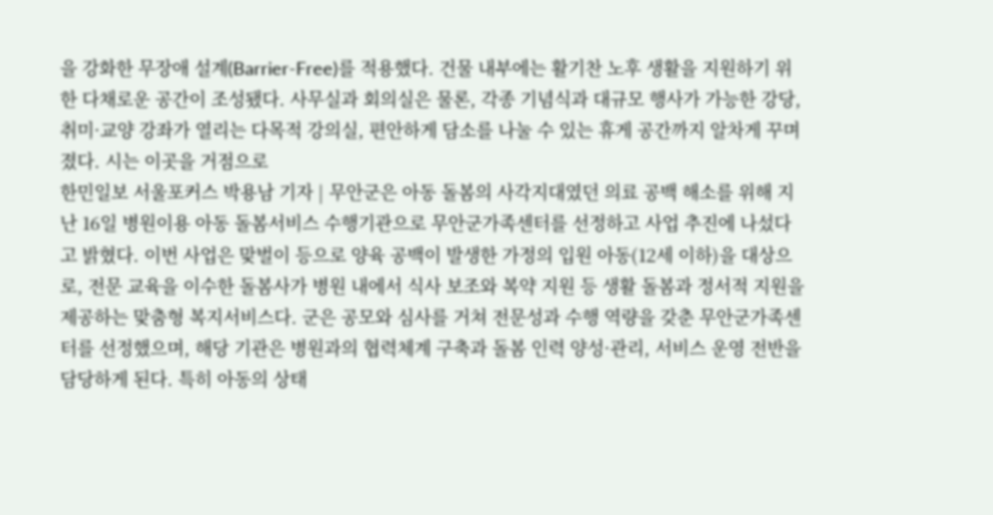을 강화한 무장애 설계(Barrier-Free)를 적용했다. 건물 내부에는 활기찬 노후 생활을 지원하기 위한 다채로운 공간이 조성됐다. 사무실과 회의실은 물론, 각종 기념식과 대규모 행사가 가능한 강당, 취미·교양 강좌가 열리는 다목적 강의실, 편안하게 담소를 나눌 수 있는 휴게 공간까지 알차게 꾸며졌다. 시는 이곳을 거점으로
한민일보 서울포커스 박용남 기자 | 무안군은 아동 돌봄의 사각지대였던 의료 공백 해소를 위해 지난 16일 병원이용 아동 돌봄서비스 수행기관으로 무안군가족센터를 선정하고 사업 추진에 나섰다고 밝혔다. 이번 사업은 맞벌이 등으로 양육 공백이 발생한 가정의 입원 아동(12세 이하)을 대상으로, 전문 교육을 이수한 돌봄사가 병원 내에서 식사 보조와 복약 지원 등 생활 돌봄과 정서적 지원을 제공하는 맞춤형 복지서비스다. 군은 공모와 심사를 거쳐 전문성과 수행 역량을 갖춘 무안군가족센터를 선정했으며, 해당 기관은 병원과의 협력체계 구축과 돌봄 인력 양성·관리, 서비스 운영 전반을 담당하게 된다. 특히 아동의 상태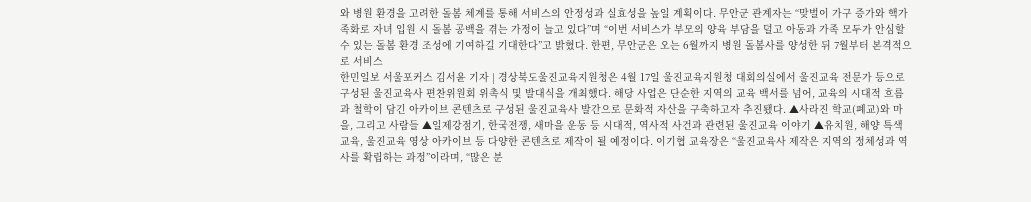와 병원 환경을 고려한 돌봄 체계를 통해 서비스의 안정성과 실효성을 높일 계획이다. 무안군 관계자는 “맞벌이 가구 증가와 핵가족화로 자녀 입원 시 돌봄 공백을 겪는 가정이 늘고 있다”며 “이번 서비스가 부모의 양육 부담을 덜고 아동과 가족 모두가 안심할 수 있는 돌봄 환경 조성에 기여하길 기대한다”고 밝혔다. 한편, 무안군은 오는 6월까지 병원 돌봄사를 양성한 뒤 7월부터 본격적으로 서비스
한민일보 서울포커스 김서윤 기자 | 경상북도울진교육지원청은 4월 17일 울진교육지원청 대회의실에서 울진교육 전문가 등으로 구성된 울진교육사 편찬위원회 위촉식 및 발대식을 개최했다. 해당 사업은 단순한 지역의 교육 백서를 넘어, 교육의 시대적 흐름과 철학이 담긴 아카이브 콘텐츠로 구성된 울진교육사 발간으로 문화적 자산을 구축하고자 추진됐다. ▲사라진 학교(폐교)와 마을, 그리고 사람들 ▲일제강점기, 한국전쟁, 새마을 운동 등 시대적, 역사적 사건과 관련된 울진교육 이야기 ▲유치원, 해양 특색 교육, 울진교육 영상 아카이브 등 다양한 콘텐츠로 제작이 될 예정이다. 이기협 교육장은 “울진교육사 제작은 지역의 정체성과 역사를 확립하는 과정”이라며, “많은 분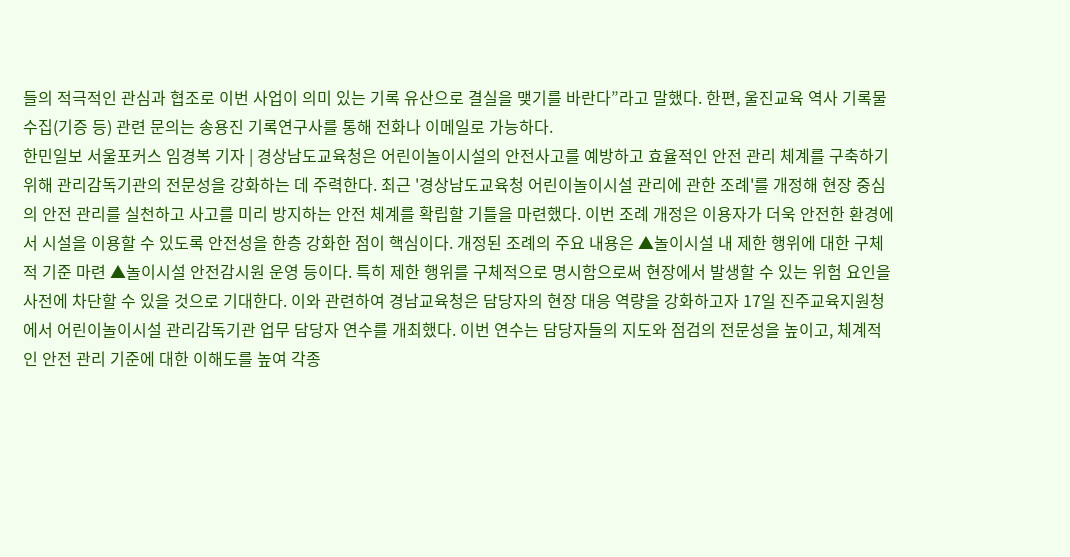들의 적극적인 관심과 협조로 이번 사업이 의미 있는 기록 유산으로 결실을 맺기를 바란다”라고 말했다. 한편, 울진교육 역사 기록물 수집(기증 등) 관련 문의는 송용진 기록연구사를 통해 전화나 이메일로 가능하다.
한민일보 서울포커스 임경복 기자 | 경상남도교육청은 어린이놀이시설의 안전사고를 예방하고 효율적인 안전 관리 체계를 구축하기 위해 관리감독기관의 전문성을 강화하는 데 주력한다. 최근 '경상남도교육청 어린이놀이시설 관리에 관한 조례'를 개정해 현장 중심의 안전 관리를 실천하고 사고를 미리 방지하는 안전 체계를 확립할 기틀을 마련했다. 이번 조례 개정은 이용자가 더욱 안전한 환경에서 시설을 이용할 수 있도록 안전성을 한층 강화한 점이 핵심이다. 개정된 조례의 주요 내용은 ▲놀이시설 내 제한 행위에 대한 구체적 기준 마련 ▲놀이시설 안전감시원 운영 등이다. 특히 제한 행위를 구체적으로 명시함으로써 현장에서 발생할 수 있는 위험 요인을 사전에 차단할 수 있을 것으로 기대한다. 이와 관련하여 경남교육청은 담당자의 현장 대응 역량을 강화하고자 17일 진주교육지원청에서 어린이놀이시설 관리감독기관 업무 담당자 연수를 개최했다. 이번 연수는 담당자들의 지도와 점검의 전문성을 높이고, 체계적인 안전 관리 기준에 대한 이해도를 높여 각종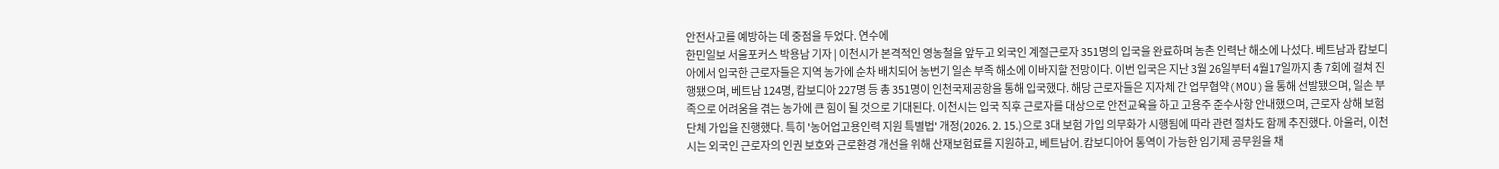안전사고를 예방하는 데 중점을 두었다. 연수에
한민일보 서울포커스 박용남 기자 | 이천시가 본격적인 영농철을 앞두고 외국인 계절근로자 351명의 입국을 완료하며 농촌 인력난 해소에 나섰다. 베트남과 캄보디아에서 입국한 근로자들은 지역 농가에 순차 배치되어 농번기 일손 부족 해소에 이바지할 전망이다. 이번 입국은 지난 3월 26일부터 4월17일까지 총 7회에 걸쳐 진행됐으며, 베트남 124명, 캄보디아 227명 등 총 351명이 인천국제공항을 통해 입국했다. 해당 근로자들은 지자체 간 업무협약(MOU)을 통해 선발됐으며, 일손 부족으로 어려움을 겪는 농가에 큰 힘이 될 것으로 기대된다. 이천시는 입국 직후 근로자를 대상으로 안전교육을 하고 고용주 준수사항 안내했으며, 근로자 상해 보험 단체 가입을 진행했다. 특히 '농어업고용인력 지원 특별법' 개정(2026. 2. 15.)으로 3대 보험 가입 의무화가 시행됨에 따라 관련 절차도 함께 추진했다. 아울러, 이천시는 외국인 근로자의 인권 보호와 근로환경 개선을 위해 산재보험료를 지원하고, 베트남어․캄보디아어 통역이 가능한 임기제 공무원을 채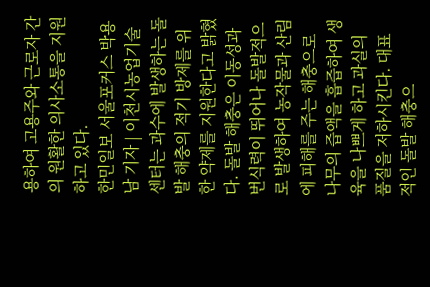용하여 고용주와 근로자 간의 원활한 의사소통을 지원하고 있다.
한민일보 서울포커스 박용남 기자 | 이천시농업기술센터는 과수에 발생하는 돌발 해충의 적기 방제를 위한 약제를 지원한다고 밝혔다. 돌발 해충은 이동성과 번식력이 뛰어나 돌발적으로 발생하여 농작물과 산림에 피해를 주는 해충으로 나무의 즙액을 흡즙하여 생육을 나쁘게 하고 과실의 품질을 저하시킨다. 대표적인 돌발 해충으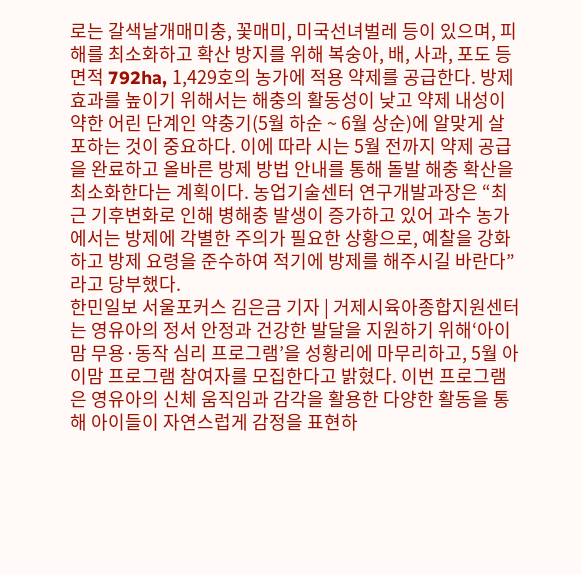로는 갈색날개매미충, 꽃매미, 미국선녀벌레 등이 있으며, 피해를 최소화하고 확산 방지를 위해 복숭아, 배, 사과, 포도 등 면적 792ha, 1,429호의 농가에 적용 약제를 공급한다. 방제 효과를 높이기 위해서는 해충의 활동성이 낮고 약제 내성이 약한 어린 단계인 약충기(5월 하순 ~ 6월 상순)에 알맞게 살포하는 것이 중요하다. 이에 따라 시는 5월 전까지 약제 공급을 완료하고 올바른 방제 방법 안내를 통해 돌발 해충 확산을 최소화한다는 계획이다. 농업기술센터 연구개발과장은 “최근 기후변화로 인해 병해충 발생이 증가하고 있어 과수 농가에서는 방제에 각별한 주의가 필요한 상황으로, 예찰을 강화하고 방제 요령을 준수하여 적기에 방제를 해주시길 바란다”라고 당부했다.
한민일보 서울포커스 김은금 기자 | 거제시육아종합지원센터는 영유아의 정서 안정과 건강한 발달을 지원하기 위해‘아이맘 무용·동작 심리 프로그램’을 성황리에 마무리하고, 5월 아이맘 프로그램 참여자를 모집한다고 밝혔다. 이번 프로그램은 영유아의 신체 움직임과 감각을 활용한 다양한 활동을 통해 아이들이 자연스럽게 감정을 표현하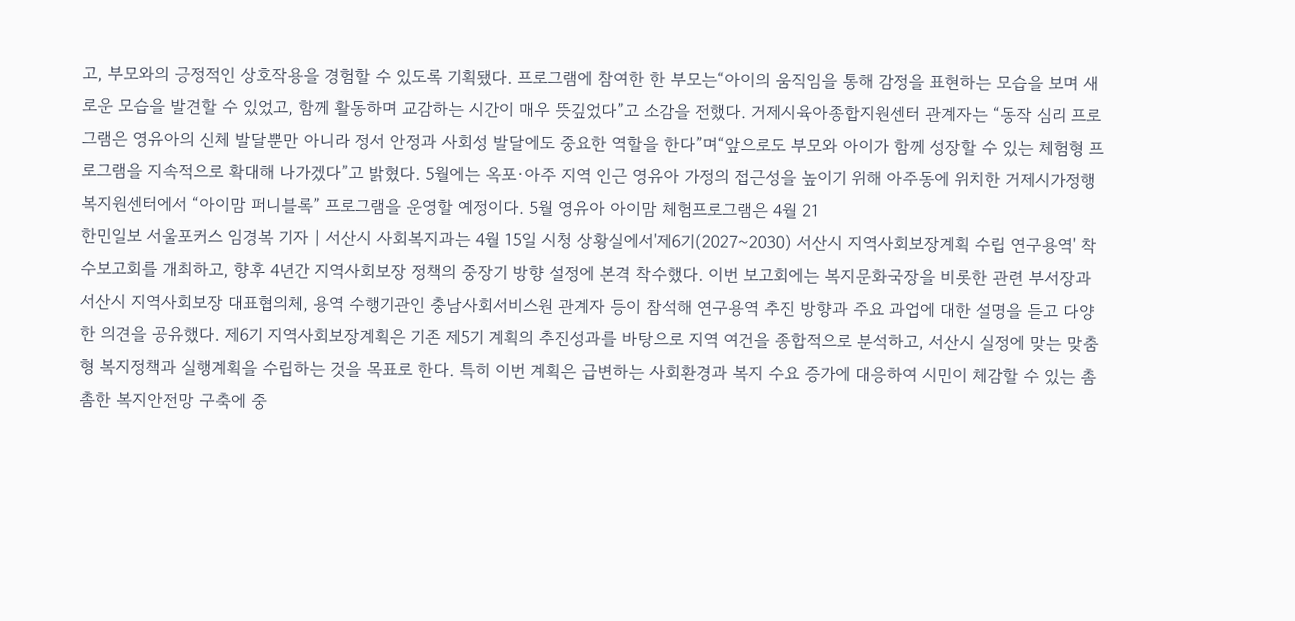고, 부모와의 긍정적인 상호작용을 경험할 수 있도록 기획됐다. 프로그램에 참여한 한 부모는“아이의 움직임을 통해 감정을 표현하는 모습을 보며 새로운 모습을 발견할 수 있었고, 함께 활동하며 교감하는 시간이 매우 뜻깊었다”고 소감을 전했다. 거제시육아종합지원센터 관계자는 “동작 심리 프로그램은 영유아의 신체 발달뿐만 아니라 정서 안정과 사회성 발달에도 중요한 역할을 한다”며“앞으로도 부모와 아이가 함께 성장할 수 있는 체험형 프로그램을 지속적으로 확대해 나가겠다”고 밝혔다. 5월에는 옥포·아주 지역 인근 영유아 가정의 접근성을 높이기 위해 아주동에 위치한 거제시가정행복지원센터에서 “아이맘 퍼니블록” 프로그램을 운영할 예정이다. 5월 영유아 아이맘 체험프로그램은 4월 21
한민일보 서울포커스 임경복 기자 | 서산시 사회복지과는 4월 15일 시청 상황실에서'제6기(2027~2030) 서산시 지역사회보장계획 수립 연구용역' 착수보고회를 개최하고, 향후 4년간 지역사회보장 정책의 중장기 방향 설정에 본격 착수했다. 이번 보고회에는 복지문화국장을 비롯한 관련 부서장과 서산시 지역사회보장 대표협의체, 용역 수행기관인 충남사회서비스원 관계자 등이 참석해 연구용역 추진 방향과 주요 과업에 대한 설명을 듣고 다양한 의견을 공유했다. 제6기 지역사회보장계획은 기존 제5기 계획의 추진성과를 바탕으로 지역 여건을 종합적으로 분석하고, 서산시 실정에 맞는 맞춤형 복지정책과 실행계획을 수립하는 것을 목표로 한다. 특히 이번 계획은 급변하는 사회환경과 복지 수요 증가에 대응하여 시민이 체감할 수 있는 촘촘한 복지안전망 구축에 중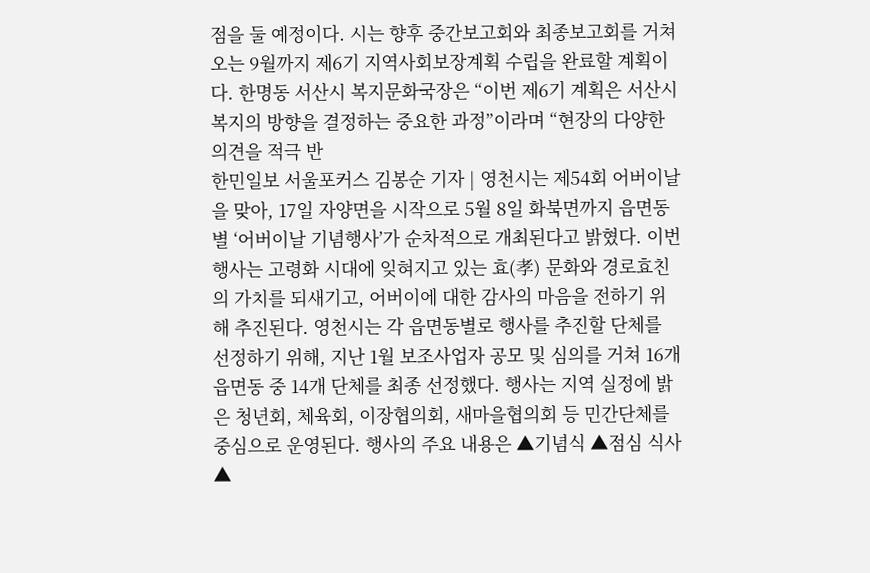점을 둘 예정이다. 시는 향후 중간보고회와 최종보고회를 거쳐 오는 9월까지 제6기 지역사회보장계획 수립을 완료할 계획이다. 한명동 서산시 복지문화국장은 “이번 제6기 계획은 서산시 복지의 방향을 결정하는 중요한 과정”이라며 “현장의 다양한 의견을 적극 반
한민일보 서울포커스 김봉순 기자 | 영천시는 제54회 어버이날을 맞아, 17일 자양면을 시작으로 5월 8일 화북면까지 읍면동별 ‘어버이날 기념행사’가 순차적으로 개최된다고 밝혔다. 이번 행사는 고령화 시대에 잊혀지고 있는 효(孝) 문화와 경로효친의 가치를 되새기고, 어버이에 대한 감사의 마음을 전하기 위해 추진된다. 영천시는 각 읍면동별로 행사를 추진할 단체를 선정하기 위해, 지난 1월 보조사업자 공모 및 심의를 거쳐 16개 읍면동 중 14개 단체를 최종 선정했다. 행사는 지역 실정에 밝은 청년회, 체육회, 이장협의회, 새마을협의회 등 민간단체를 중심으로 운영된다. 행사의 주요 내용은 ▲기념식 ▲점심 식사 ▲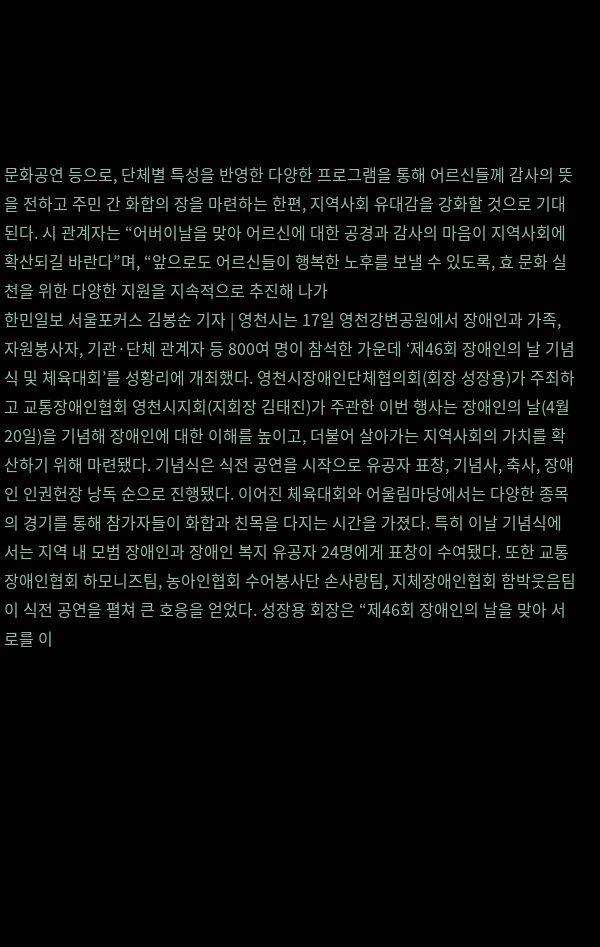문화공연 등으로, 단체별 특성을 반영한 다양한 프로그램을 통해 어르신들께 감사의 뜻을 전하고 주민 간 화합의 장을 마련하는 한편, 지역사회 유대감을 강화할 것으로 기대된다. 시 관계자는 “어버이날을 맞아 어르신에 대한 공경과 감사의 마음이 지역사회에 확산되길 바란다”며, “앞으로도 어르신들이 행복한 노후를 보낼 수 있도록, 효 문화 실천을 위한 다양한 지원을 지속적으로 추진해 나가
한민일보 서울포커스 김봉순 기자 | 영천시는 17일 영천강변공원에서 장애인과 가족, 자원봉사자, 기관·단체 관계자 등 800여 명이 참석한 가운데 ‘제46회 장애인의 날 기념식 및 체육대회’를 성황리에 개최했다. 영천시장애인단체협의회(회장 성장용)가 주최하고 교통장애인협회 영천시지회(지회장 김태진)가 주관한 이번 행사는 장애인의 날(4월 20일)을 기념해 장애인에 대한 이해를 높이고, 더불어 살아가는 지역사회의 가치를 확산하기 위해 마련됐다. 기념식은 식전 공연을 시작으로 유공자 표창, 기념사, 축사, 장애인 인권헌장 낭독 순으로 진행됐다. 이어진 체육대회와 어울림마당에서는 다양한 종목의 경기를 통해 참가자들이 화합과 친목을 다지는 시간을 가졌다. 특히 이날 기념식에서는 지역 내 모범 장애인과 장애인 복지 유공자 24명에게 표창이 수여됐다. 또한 교통장애인협회 하모니즈팀, 농아인협회 수어봉사단 손사랑팀, 지체장애인협회 함박웃음팀이 식전 공연을 펼쳐 큰 호응을 얻었다. 성장용 회장은 “제46회 장애인의 날을 맞아 서로를 이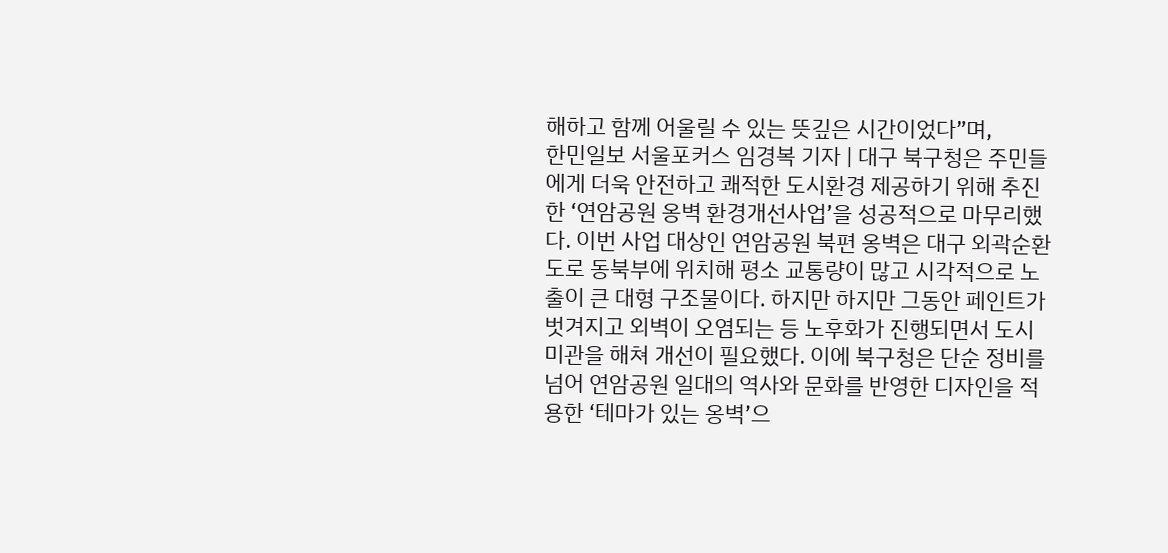해하고 함께 어울릴 수 있는 뜻깊은 시간이었다”며,
한민일보 서울포커스 임경복 기자 | 대구 북구청은 주민들에게 더욱 안전하고 쾌적한 도시환경 제공하기 위해 추진한 ‘연암공원 옹벽 환경개선사업’을 성공적으로 마무리했다. 이번 사업 대상인 연암공원 북편 옹벽은 대구 외곽순환도로 동북부에 위치해 평소 교통량이 많고 시각적으로 노출이 큰 대형 구조물이다. 하지만 하지만 그동안 페인트가 벗겨지고 외벽이 오염되는 등 노후화가 진행되면서 도시 미관을 해쳐 개선이 필요했다. 이에 북구청은 단순 정비를 넘어 연암공원 일대의 역사와 문화를 반영한 디자인을 적용한 ‘테마가 있는 옹벽’으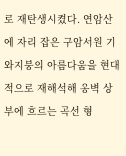로 재탄생시켰다. 연암산에 자리 잡은 구암서원 기와지붕의 아름다움을 현대적으로 재해석해 옹벽 상부에 흐르는 곡선 형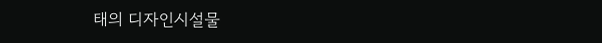태의 디자인시설물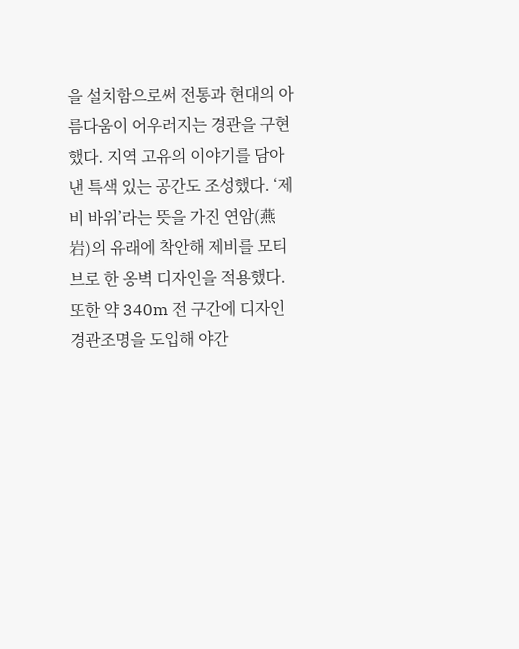을 설치함으로써 전통과 현대의 아름다움이 어우러지는 경관을 구현했다. 지역 고유의 이야기를 담아낸 특색 있는 공간도 조성했다. ‘제비 바위’라는 뜻을 가진 연암(燕岩)의 유래에 착안해 제비를 모티브로 한 옹벽 디자인을 적용했다. 또한 약 340m 전 구간에 디자인 경관조명을 도입해 야간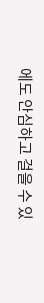에도 안심하고 걸을 수 있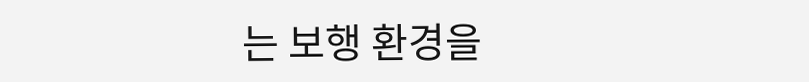는 보행 환경을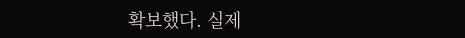확보했다. 실제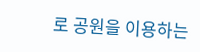로 공원을 이용하는